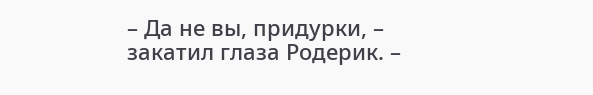– Да не вы, придурки, – закатил глаза Родерик. –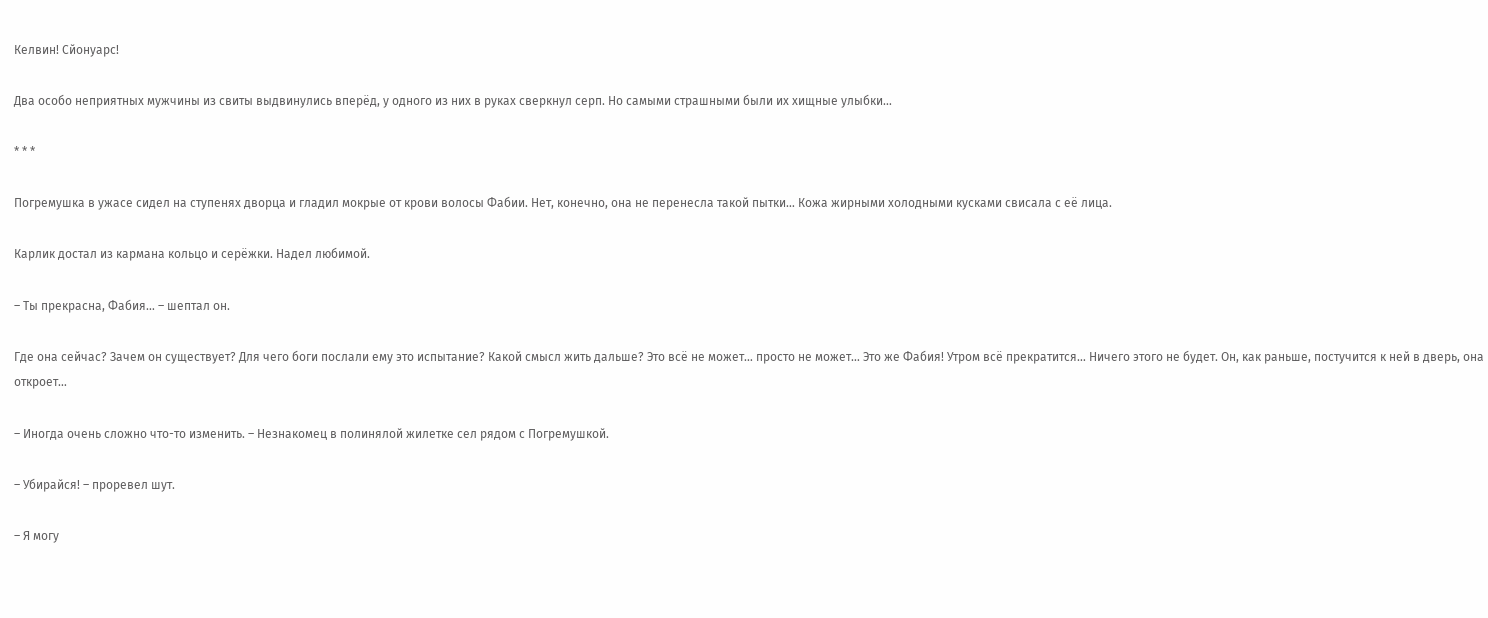Келвин! Сйонуарс!

Два особо неприятных мужчины из свиты выдвинулись вперёд, у одного из них в руках сверкнул серп. Но самыми страшными были их хищные улыбки…

* * *

Погремушка в ужасе сидел на ступенях дворца и гладил мокрые от крови волосы Фабии. Нет, конечно, она не перенесла такой пытки… Кожа жирными холодными кусками свисала с её лица.

Карлик достал из кармана кольцо и серёжки. Надел любимой.

– Ты прекрасна, Фабия… – шептал он.

Где она сейчас? Зачем он существует? Для чего боги послали ему это испытание? Какой смысл жить дальше? Это всё не может… просто не может… Это же Фабия! Утром всё прекратится… Ничего этого не будет. Он, как раньше, постучится к ней в дверь, она откроет…

– Иногда очень сложно что-то изменить. – Незнакомец в полинялой жилетке сел рядом с Погремушкой.

– Убирайся! – проревел шут.

– Я могу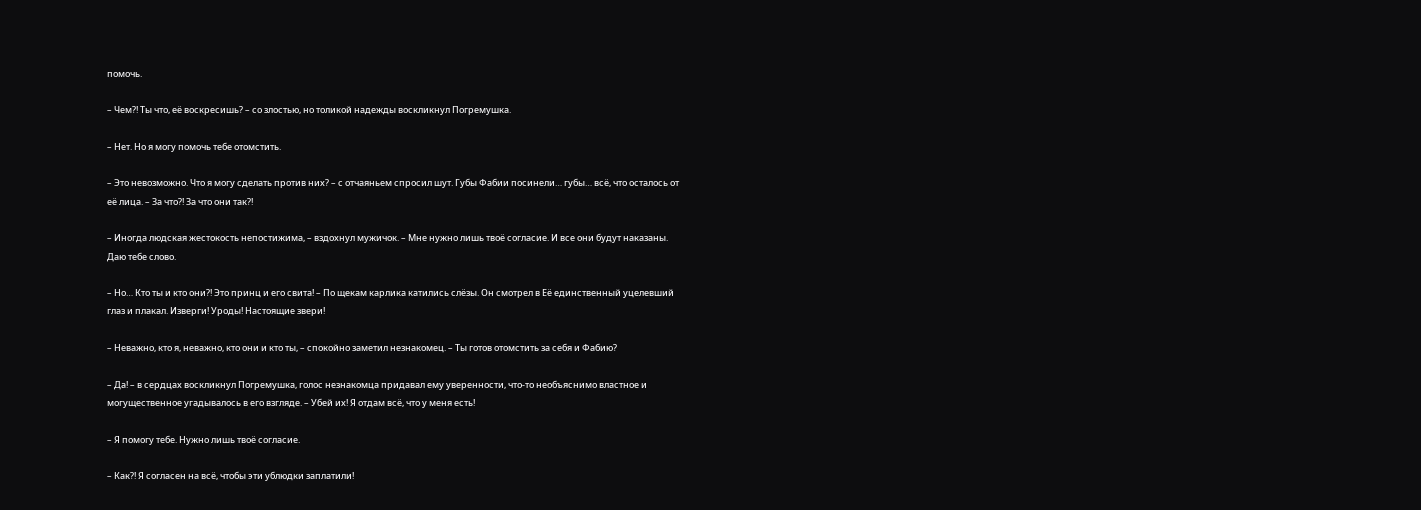помочь.

– Чем?! Ты что, её воскресишь? – со злостью, но толикой надежды воскликнул Погремушка.

– Нет. Но я могу помочь тебе отомстить.

– Это невозможно. Что я могу сделать против них? – с отчаяньем спросил шут. Губы Фабии посинели… губы… всё, что осталось от её лица. – За что?! За что они так?!

– Иногда людская жестокость непостижима, – вздохнул мужичок. – Мне нужно лишь твоё согласие. И все они будут наказаны. Даю тебе слово.

– Но… Кто ты и кто они?! Это принц и его свита! – По щекам карлика катились слёзы. Он смотрел в Её единственный уцелевший глаз и плакал. Изверги! Уроды! Настоящие звери!

– Неважно, кто я, неважно, кто они и кто ты, – спокойно заметил незнакомец. – Ты готов отомстить за себя и Фабию?

– Да! – в сердцах воскликнул Погремушка, голос незнакомца придавал ему уверенности, что-то необъяснимо властное и могущественное угадывалось в его взгляде. – Убей их! Я отдам всё, что у меня есть!

– Я помогу тебе. Нужно лишь твоё согласие.

– Как?! Я согласен на всё, чтобы эти ублюдки заплатили!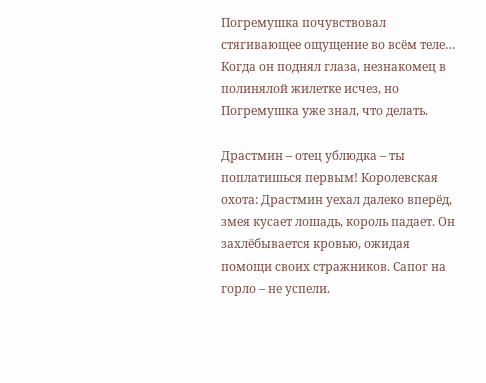Погремушка почувствовал стягивающее ощущение во всём теле… Когда он поднял глаза, незнакомец в полинялой жилетке исчез, но Погремушка уже знал, что делать.

Драстмин – отец ублюдка – ты поплатишься первым! Королевская охота: Драстмин уехал далеко вперёд, змея кусает лошадь, король падает. Он захлёбывается кровью, ожидая помощи своих стражников. Сапог на горло – не успели.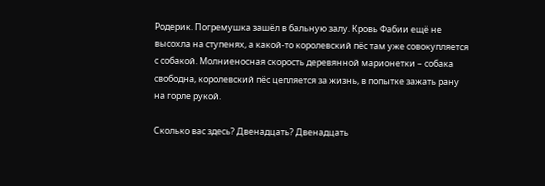Родерик. Погремушка зашёл в бальную залу. Кровь Фабии ещё не высохла на ступенях, а какой-то королевский пёс там уже совокупляется с собакой. Молниеносная скорость деревянной марионетки – собака свободна, королевский пёс цепляется за жизнь, в попытке зажать рану на горле рукой.

Сколько вас здесь? Двенадцать? Двенадцать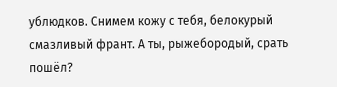ублюдков. Снимем кожу с тебя, белокурый смазливый франт. А ты, рыжебородый, срать пошёл?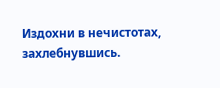Издохни в нечистотах, захлебнувшись.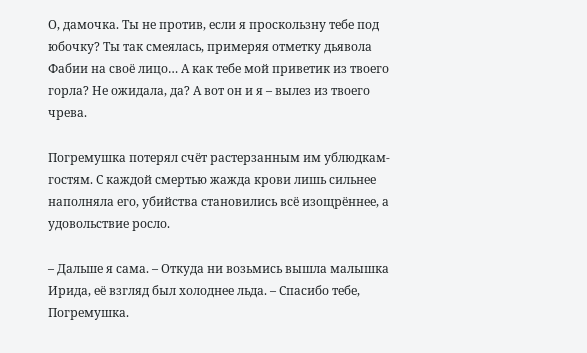О, дамочка. Ты не против, если я проскользну тебе под юбочку? Ты так смеялась, примеряя отметку дьявола Фабии на своё лицо… А как тебе мой приветик из твоего горла? Не ожидала, да? А вот он и я – вылез из твоего чрева.

Погремушка потерял счёт растерзанным им ублюдкам-гостям. С каждой смертью жажда крови лишь сильнее наполняла его, убийства становились всё изощрённее, а удовольствие росло.

– Дальше я сама. – Откуда ни возьмись вышла малышка Ирида, её взгляд был холоднее льда. – Спасибо тебе, Погремушка.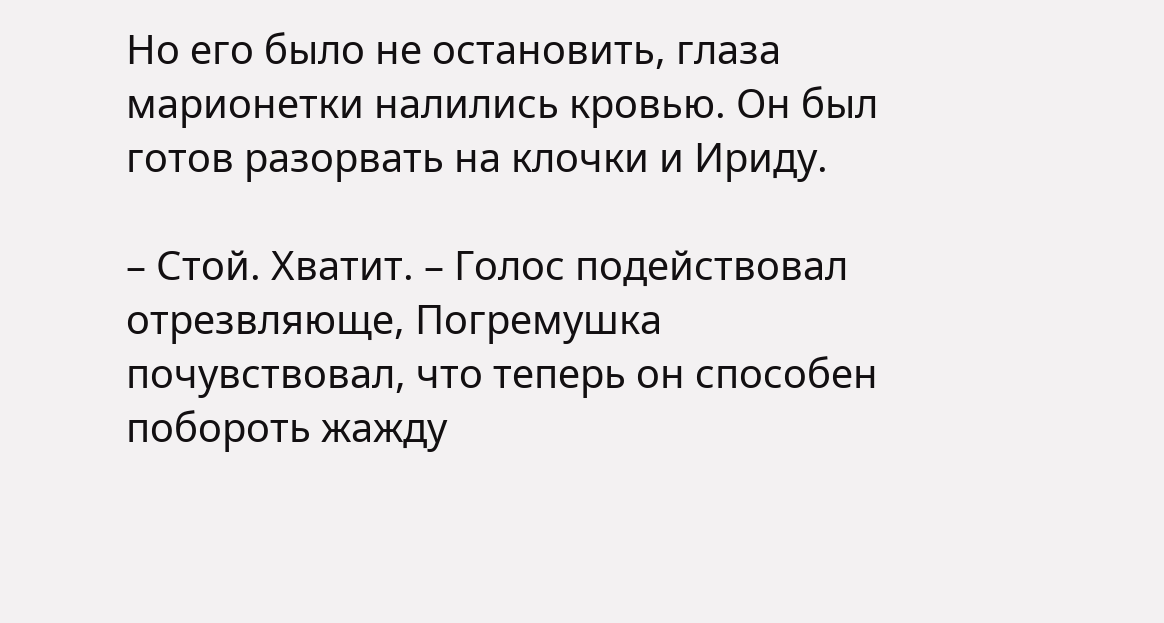Но его было не остановить, глаза марионетки налились кровью. Он был готов разорвать на клочки и Ириду.

– Стой. Хватит. – Голос подействовал отрезвляюще, Погремушка почувствовал, что теперь он способен побороть жажду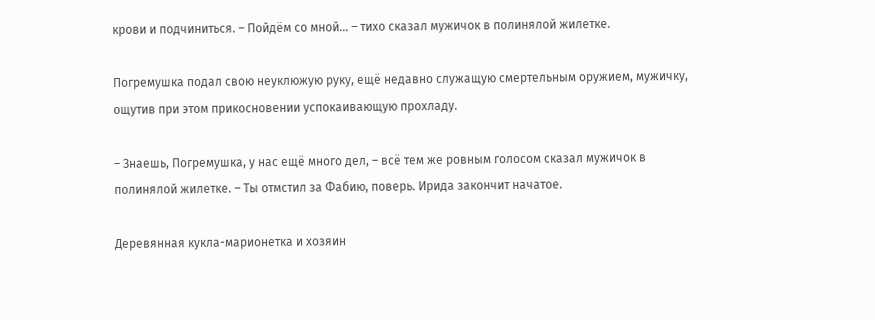крови и подчиниться. – Пойдём со мной… – тихо сказал мужичок в полинялой жилетке.

Погремушка подал свою неуклюжую руку, ещё недавно служащую смертельным оружием, мужичку, ощутив при этом прикосновении успокаивающую прохладу.

– Знаешь, Погремушка, у нас ещё много дел, – всё тем же ровным голосом сказал мужичок в полинялой жилетке. – Ты отмстил за Фабию, поверь. Ирида закончит начатое.

Деревянная кукла-марионетка и хозяин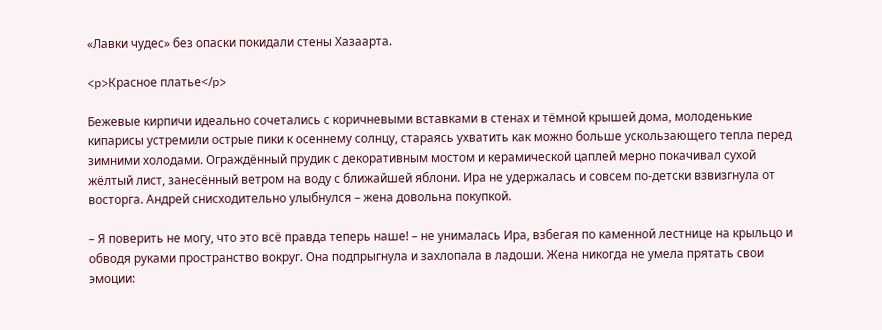«Лавки чудес» без опаски покидали стены Хазаарта.

<p>Красное платье</p>

Бежевые кирпичи идеально сочетались с коричневыми вставками в стенах и тёмной крышей дома, молоденькие кипарисы устремили острые пики к осеннему солнцу, стараясь ухватить как можно больше ускользающего тепла перед зимними холодами. Ограждённый прудик с декоративным мостом и керамической цаплей мерно покачивал сухой жёлтый лист, занесённый ветром на воду с ближайшей яблони. Ира не удержалась и совсем по-детски взвизгнула от восторга. Андрей снисходительно улыбнулся – жена довольна покупкой.

– Я поверить не могу, что это всё правда теперь наше! – не унималась Ира, взбегая по каменной лестнице на крыльцо и обводя руками пространство вокруг. Она подпрыгнула и захлопала в ладоши. Жена никогда не умела прятать свои эмоции: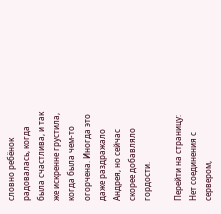словно ребёнок радовалась, когда была счастлива, и так же искренне грустила, когда была чем-то огорчена. Иногда это даже раздражало Андрея, но сейчас скорее добавляло гордости.

Перейти на страницу:
Нет соединения с сервером,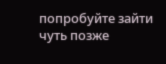попробуйте зайти чуть позже